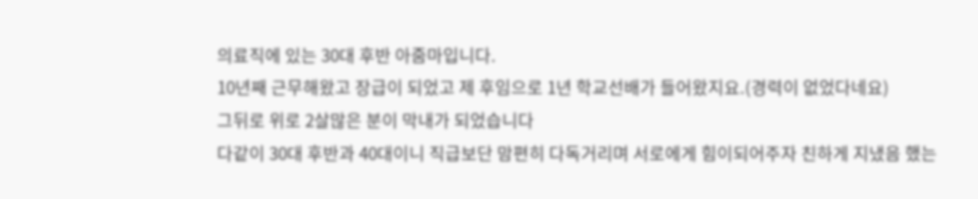의료직에 있는 30대 후반 아줌마입니다.
10년째 근무해왔고 장급이 되었고 제 후임으로 1년 학교선배가 들어왔지요.(경력이 없었다네요)
그뒤로 위로 2살많은 분이 막내가 되었습니다
다같이 30대 후반과 40대이니 직급보단 맘편히 다독거리며 서로에게 힘이되어주자 친하게 지냈음 했는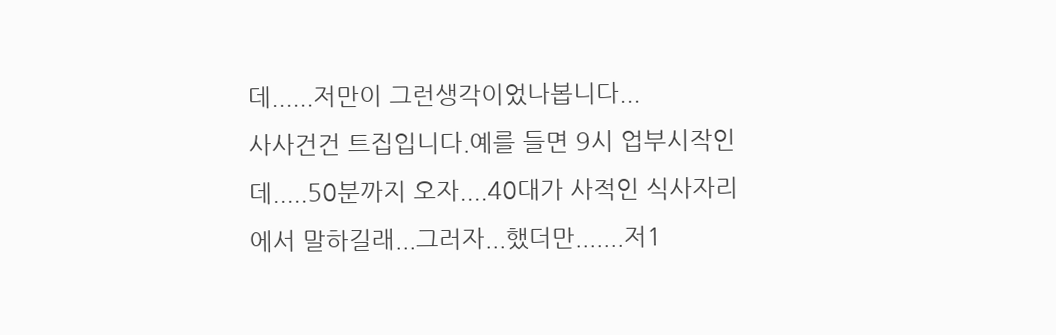데......저만이 그런생각이었나봅니다...
사사건건 트집입니다.예를 들면 9시 업부시작인데.....50분까지 오자....40대가 사적인 식사자리에서 말하길래...그러자...했더만.......저1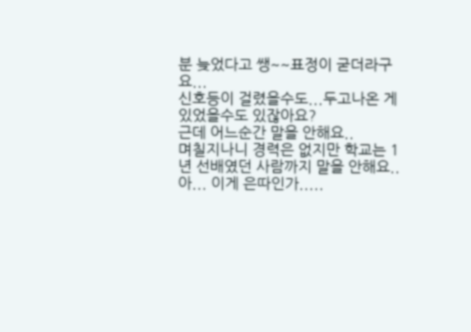분 늦었다고 쌩~~표정이 굳더라구요...
신호등이 걸렸을수도...두고나온 게 있었을수도 있잖아요?
근데 어느순간 말을 안해요..
며칠지나니 경력은 없지만 학교는 1년 선배였던 사람까지 말을 안해요..
아... 이게 은따인가.....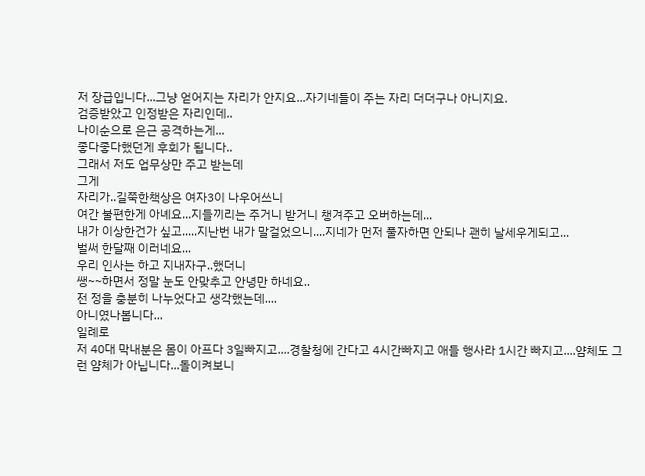저 장급입니다...그냥 얻어지는 자리가 안지요...자기네들이 주는 자리 더더구나 아니지요.
검증받았고 인정받은 자리인데..
나이순으로 은근 공격하는게...
좋다좋다했던게 후회가 됩니다..
그래서 저도 업무상만 주고 받는데
그게
자리가..길쭉한책상은 여자3이 나우어쓰니
여간 불편한게 아녜요...지들끼리는 주거니 받거니 챙겨주고 오버하는데...
내가 이상한건가 싶고.....지난번 내가 말걸었으니....지네가 먼저 풀자하면 안되나 괜히 날세우게되고...
벌써 한달째 이러네요...
우리 인사는 하고 지내자구..했더니
쌩~~하면서 정말 눈도 안맞추고 안녕만 하네요..
전 정을 충분히 나누었다고 생각했는데....
아니였나봅니다...
일례로
저 40대 막내분은 몸이 아프다 3일빠지고....경찰청에 간다고 4시간빠지고 애들 행사라 1시간 빠지고....얌체도 그런 얌체가 아닙니다...돌이켜보니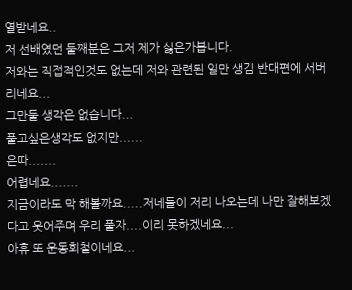열받네요..
저 선배였던 둘째분은 그저 제가 싫은가봅니다.
저와는 직접적인것도 없는데 저와 관련된 일만 생김 반대편에 서버리네요...
그만둘 생각은 없습니다...
풀고싶은생각도 없지만......
은따.......
어렵네요.......
지금이라도 막 해볼까요.....저네들이 저리 나오는데 나만 잘해보겠다고 웃어주며 우리 풀자....이리 못하겠네요...
아휴 또 운동회철이네요...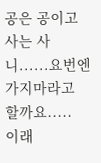공은 공이고 사는 사니......요번엔 가지마라고 할까요.....
이래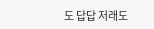도 답답 저래도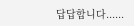답답합니다......